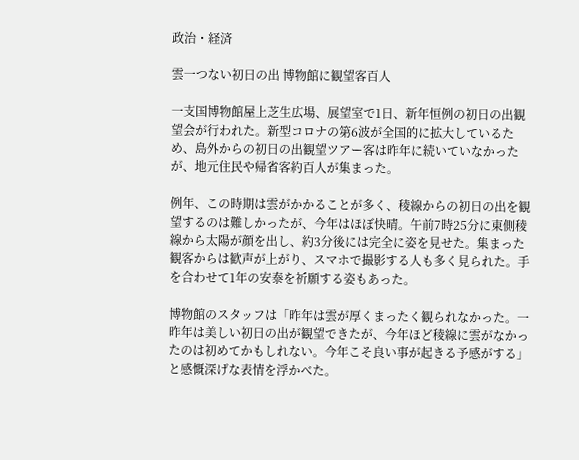政治・経済

雲一つない初日の出 博物館に観望客百人

一支国博物館屋上芝生広場、展望室で1日、新年恒例の初日の出観望会が行われた。新型コロナの第6波が全国的に拡大しているため、島外からの初日の出観望ツアー客は昨年に続いていなかったが、地元住民や帰省客約百人が集まった。

例年、この時期は雲がかかることが多く、稜線からの初日の出を観望するのは難しかったが、今年はほぼ快晴。午前7時25分に東側稜線から太陽が顔を出し、約3分後には完全に姿を見せた。集まった観客からは歓声が上がり、スマホで撮影する人も多く見られた。手を合わせて1年の安泰を祈願する姿もあった。

博物館のスタッフは「昨年は雲が厚くまったく観られなかった。一昨年は美しい初日の出が観望できたが、今年ほど稜線に雲がなかったのは初めてかもしれない。今年こそ良い事が起きる予感がする」と感慨深げな表情を浮かべた。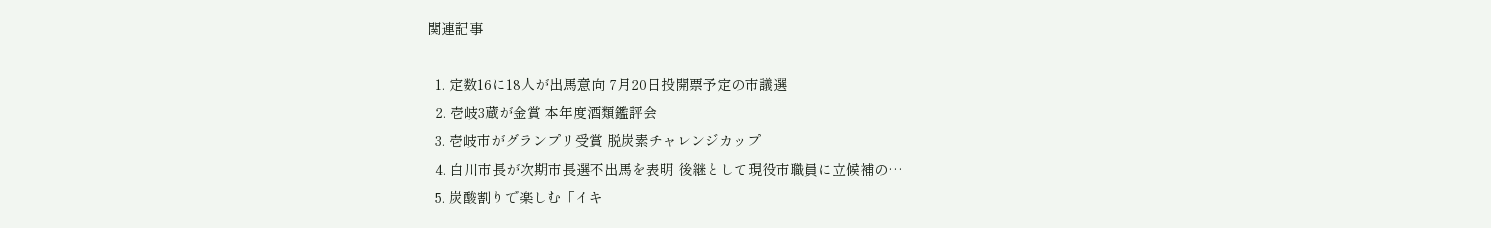関連記事

  1. 定数16に18人が出馬意向 7月20日投開票予定の市議選
  2. 壱岐3蔵が金賞 本年度酒類鑑評会
  3. 壱岐市がグランプリ受賞 脱炭素チャレンジカップ
  4. 白川市長が次期市長選不出馬を表明 後継として現役市職員に立候補の…
  5. 炭酸割りで楽しむ「イキ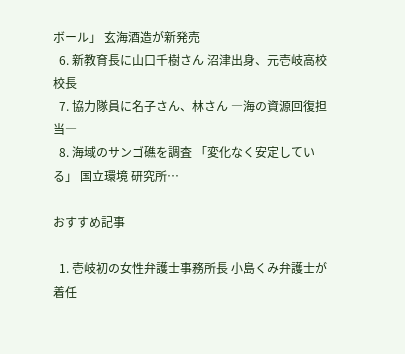ボール」 玄海酒造が新発売
  6. 新教育長に山口千樹さん 沼津出身、元壱岐高校校長
  7. 協力隊員に名子さん、林さん ―海の資源回復担当―
  8. 海域のサンゴ礁を調査 「変化なく安定している」 国立環境 研究所…

おすすめ記事

  1. 壱岐初の女性弁護士事務所長 小島くみ弁護士が着任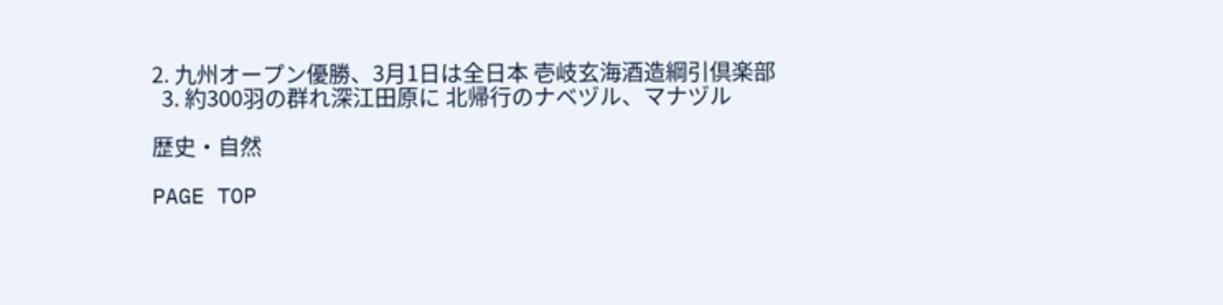2. 九州オープン優勝、3月1日は全日本 壱岐玄海酒造綱引倶楽部
  3. 約300羽の群れ深江田原に 北帰行のナベヅル、マナヅル

歴史・自然

PAGE TOP